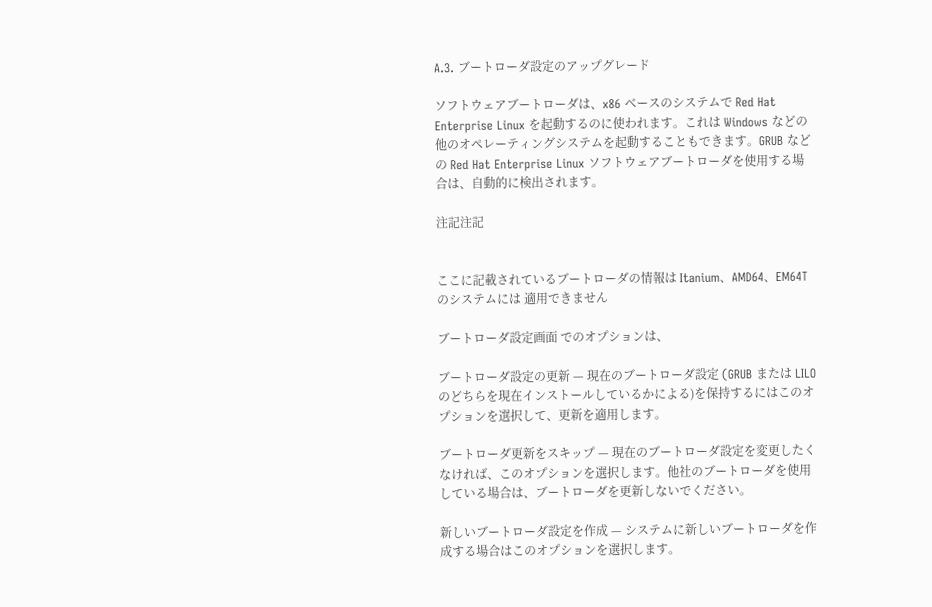A.3. ブートローダ設定のアップグレード

ソフトウェアブートローダは、x86 ベースのシステムで Red Hat Enterprise Linux を起動するのに使われます。これは Windows などの他のオペレーティングシステムを起動することもできます。GRUB などの Red Hat Enterprise Linux ソフトウェアブートローダを使用する場合は、自動的に検出されます。

注記注記


ここに記載されているブートローダの情報は Itanium、AMD64、EM64T のシステムには 適用できません

ブートローダ設定画面 でのオプションは、

ブートローダ設定の更新 — 現在のブートローダ設定 (GRUB または LILO のどちらを現在インストールしているかによる)を保持するにはこのオプションを選択して、更新を適用します。

ブートローダ更新をスキップ — 現在のブートローダ設定を変更したくなければ、このオプションを選択します。他社のブートローダを使用している場合は、ブートローダを更新しないでください。

新しいブートローダ設定を作成 — システムに新しいブートローダを作成する場合はこのオプションを選択します。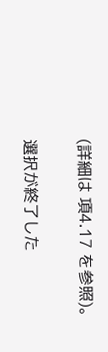(詳細は 項4.17 を参照)。

選択が終了した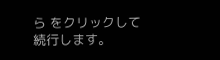ら をクリックして続行します。